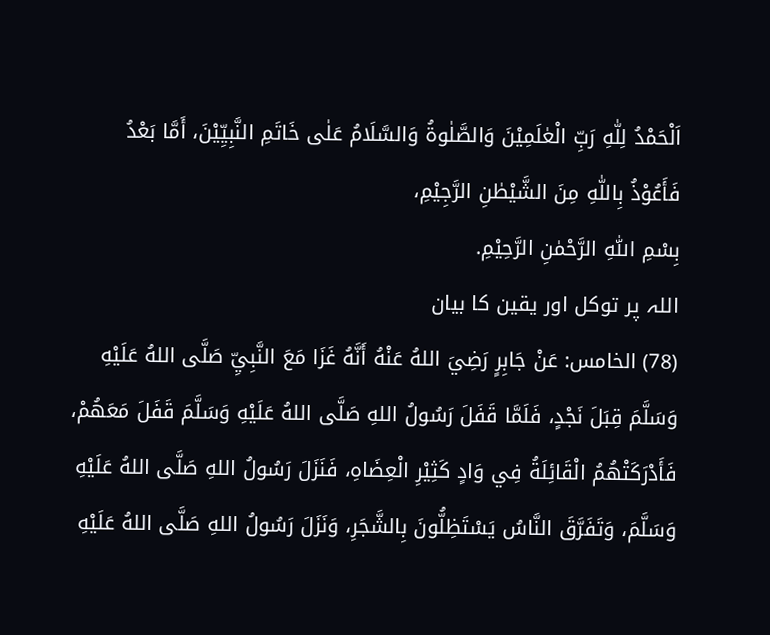اَلْحَمْدُ لِلّٰهِ رَبِّ الْعٰلَمِيْنَ وَالصَّلٰوةُ وَالسَّلَامُ عَلٰی خَاتَمِ النَّبِيِّيْنَ، أَمَّا بَعْدُ
فَأَعُوْذُ بِاللّٰهِ مِنَ الشَّيْطٰنِ الرَّجِيْمِ،
بِسْمِ اللّٰهِ الرَّحْمٰنِ الرَّحِيْمِ.
اللہ پر توکل اور یقین کا بیان
(78) الخامس: عَنْ جَابِرٍ رَضِيَ اللهُ عَنْهُ أَنَّهُ غَزَا مَعَ النَّبِيِّ صَلَّى اللهُ عَلَيْهِ وَسَلَّمَ قِبَلَ نَجْدٍ، فَلَمَّا قَفَلَ رَسُولُ اللهِ صَلَّى اللهُ عَلَيْهِ وَسَلَّمَ قَفَلَ مَعَهُمْ، فَأَدْرَكَتْهُمُ الْقَائِلَةُ فِي وَادٍ كَثِيْرِ الْعِضَاهِ، فَنَزَلَ رَسُولُ اللهِ صَلَّى اللهُ عَلَيْهِ وَسَلَّمَ، وَتَفَرَّقَ النَّاسُ يَسْتَظِلُّونَ بِالشَّجَرِ، وَنَزَلَ رَسُولُ اللهِ صَلَّى اللهُ عَلَيْهِ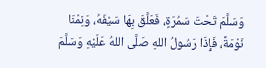وَسَلَّمَ تَحْتَ سَمُرَةٍ، فَعَلَّقَ بِهَا سَيْفَهُ، وَنِمْنَا نَوْمَةً، فَإِذَا رَسُولُ اللهِ صَلَّى اللهُ عَلَيْهِ وَسَلَّمَ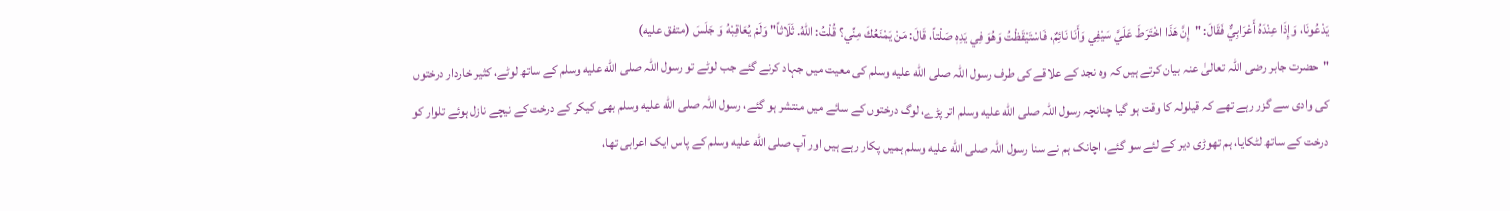يَدْعُونَا، وَإِذَا عِنْدَهُ أَعْرَابِيٌّ فَقَالَ: "إِنَّ هَذَا اخْتَرَطَ عَلَيَّ سَيْفِي وَأَنَا نَائِمٌ، فَاسْتَيْقَظْتُ وَهُوَ فِي يَدِهٖ صَلْتاً، قَالَ: مَنْ يَمْنَعُكَ مِنِّي؟ قُلْتُ: اللهُ. ثَلَاثاً" وَلَمْ يُعَاقِبْهُ وَ جَلَسَ (متفق عليه)
"حضرت جابر رضی اللہ تعالیٰ عنہ بیان کرتے ہیں کہ وہ نجد کے علاقے کی طرف رسول اللہ صلى الله عليه وسلم کی معیت میں جہاد کرنے گئے جب لوٹے تو رسول اللہ صلى الله عليه وسلم کے ساتھ لوٹے، کثیر خاردار درختوں کی وادی سے گزر رہے تھے کہ قیلولہ کا وقت ہو گیا چنانچہ رسول اللہ صلى الله عليه وسلم اتر پڑے، لوگ درختوں کے سائے میں منتشر ہو گئے، رسول اللہ صلى الله عليه وسلم بھی کیکر کے درخت کے نیچے نازل ہوئے تلوار کو درخت کے ساتھ لٹکایا، ہم تھوڑی دیر کے لئے سو گئے، اچانک ہم نے سنا رسول اللہ صلى الله عليه وسلم ہمیں پکار رہے ہیں اور آپ صلى الله عليه وسلم کے پاس ایک اعرابی تھا،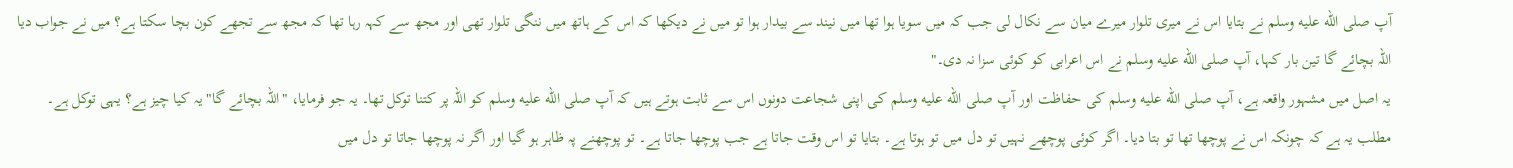آپ صلى الله عليه وسلم نے بتایا اس نے میری تلوار میرے میان سے نکال لی جب کہ میں سویا ہوا تھا میں نیند سے بیدار ہوا تو میں نے دیکھا کہ اس کے ہاتھ میں ننگی تلوار تھی اور مجھ سے کہہ رہا تھا کہ مجھ سے تجھے کون بچا سکتا ہے؟ میں نے جواب دیا اللہ بچائے گا تین بار کہا، آپ صلى الله عليه وسلم نے اس اعرابی کو کوئی سزا نہ دی۔"
یہ اصل میں مشہور واقعہ ہے، آپ صلى الله عليه وسلم کی حفاظت اور آپ صلى الله عليه وسلم کی اپنی شجاعت دونوں اس سے ثابت ہوتے ہیں کہ آپ صلى الله عليه وسلم کو اللہ پر کتنا توکل تھا۔ یہ جو فرمایا، "اللہ بچائے گا" یہ کیا چیز ہے؟ یہی توکل ہے۔ مطلب یہ ہے کہ چونکہ اس نے پوچھا تھا تو بتا دیا۔ اگر کوئی پوچھے نہیں تو دل میں تو ہوتا ہے۔ بتایا تو اس وقت جاتا ہے جب پوچھا جاتا ہے۔ تو پوچھنے پہ ظاہر ہو گیا اور اگر نہ پوچھا جاتا تو دل میں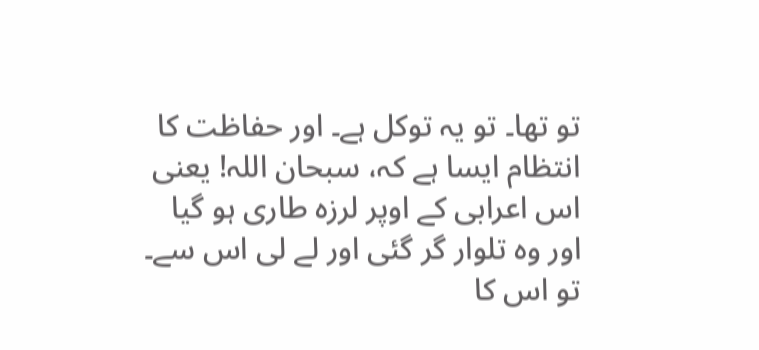تو تھا۔ تو یہ توکل ہے۔ اور حفاظت کا انتظام ایسا ہے کہ، سبحان اللہ! یعنی اس اعرابی کے اوپر لرزہ طاری ہو گیا اور وہ تلوار گر گئی اور لے لی اس سے۔ تو اس کا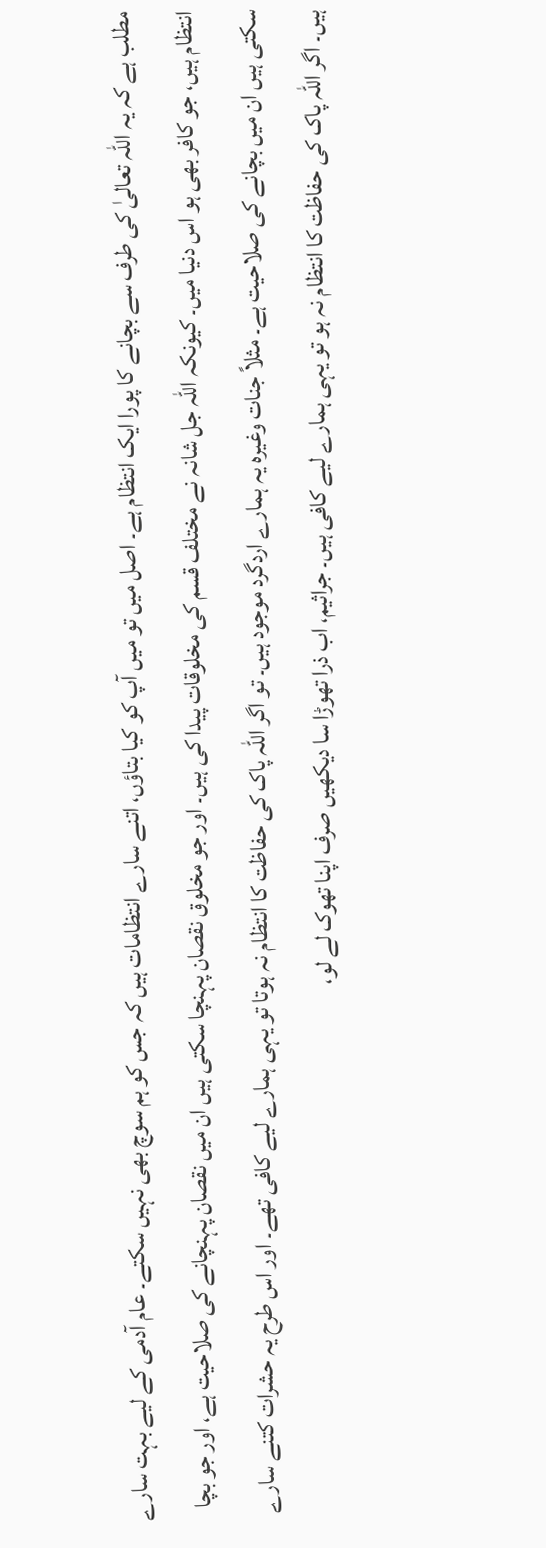مطلب ہے کہ یہ اللہ تعالیٰ کی طرف سے بچانے کا پورا ایک انتظام ہے۔ اصل میں تو میں آپ کو کیا بتاؤں، اتنے سارے انتظامات ہیں کہ جس کو ہم سوچ بھی نہیں سکتے۔ عام آدمی کے لیے بہت سارے انتظام ہیں، جو کافر بھی ہو اس دنیا میں۔ کیونکہ اللہ جل شانہ نے مختلف قسم کی مخلوقات پیدا کی ہیں۔ اور جو مخلوق نقصان پہنچا سکتی ہیں ان میں نقصان پہنچانے کی صلاحیت ہے، اور جو بچا سکتی ہیں ان میں بچانے کی صلاحیت ہے۔ مثلاً جنات وغیرہ یہ ہمارے اردگرد موجود ہیں۔ تو اگر اللہ پاک کی حفاظت کا انتظام نہ ہوتا تو یہی ہمارے لیے کافی تھے۔ اور اس طرح یہ حشرات کتنے سارے ہیں۔ اگر اللہ پاک کی حفاظت کا انتظام نہ ہو تو یہی ہمارے لیے کافی ہیں۔ جراثیم، اب ذرا تھوڑا سا دیکھیں صرف اپنا تھوک لے لو،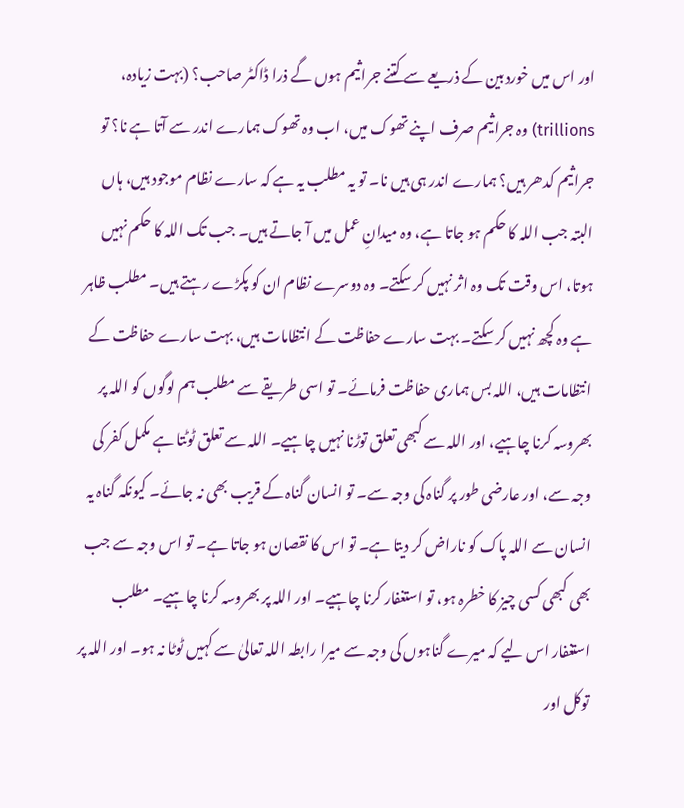اور اس میں خوردبین کے ذریعے سے کتنے جراثیم ہوں گے ذرا ڈاکٹر صاحب؟ (بہت زیادہ، trillions) وہ جراثیم صرف اپنے تھوک میں، اب وہ تھوک ہمارے اندر سے آتا ہے نا؟ تو جراثیم کدھر ہیں؟ ہمارے اندر ہی ہیں نا۔ تو یہ مطلب یہ ہے کہ سارے نظام موجود ہیں، ہاں البتہ جب اللہ کا حکم ہو جاتا ہے، وہ میدانِ عمل میں آ جاتے ہیں۔ جب تک اللہ کا حکم نہیں ہوتا، اس وقت تک وہ اثر نہیں کر سکتے۔ وہ دوسرے نظام ان کو پکڑے رہتے ہیں۔ مطلب ظاہر ہے وہ کچھ نہیں کر سکتے۔ بہت سارے حفاظت کے انتظامات ہیں، بہت سارے حفاظت کے انتظامات ہیں، اللہ بس ہماری حفاظت فرمائے۔ تو اسی طریقے سے مطلب ہم لوگوں کو اللہ پر بھروسہ کرنا چاہیے، اور اللہ سے کبھی تعلق توڑنا نہیں چاہیے۔ اللہ سے تعلق ٹوٹتا ہے مکمل کفر کی وجہ سے، اور عارضی طور پر گناہ کی وجہ سے۔ تو انسان گناہ کے قریب بھی نہ جائے۔ کیونکہ گناہ یہ انسان سے اللہ پاک کو ناراض کر دیتا ہے۔ تو اس کا نقصان ہو جاتا ہے۔ تو اس وجہ سے جب بھی کبھی کسی چیز کا خطرہ ہو، تو استغفار کرنا چاہیے۔ اور اللہ پر بھروسہ کرنا چاہیے۔ مطلب استغفار اس لیے کہ میرے گناہوں کی وجہ سے میرا رابطہ اللہ تعالیٰ سے کہیں ٹوٹا نہ ہو۔ اور اللہ پر توکل اور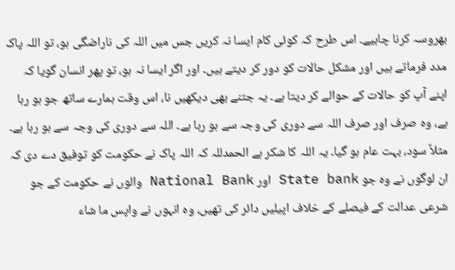بھروسہ کرنا چاہیے۔ اس طرح کہ کوئی کام ایسا نہ کریں جس میں اللہ کی ناراضگی ہو، تو اللہ پاک مدد فرماتے ہیں اور مشکل حالات کو دور کر دیتے ہیں۔ اور اگر ایسا نہ ہو، تو پھر انسان گویا کہ اپنے آپ کو حالات کے حوالے کر دیتا ہے۔ یہ جتنے بھی دیکھیں نا، اس وقت ہمارے ساتھ جو ہو رہا ہے، وہ صرف اور صرف اللہ سے دوری کی وجہ سے ہو رہا ہے۔ اللہ سے دوری کی وجہ سے ہو رہا ہے۔ مثلاً سود، بہت عام ہو گیا۔ یہ اللہ کا شکر ہے الحمدللہ کہ اللہ پاک نے حکومت کو توفیق دے دی کہ ان لوگوں نے وہ جو State bank اور National Bank والوں نے حکومت کے جو شرعی عدالت کے فیصلے کے خلاف اپیلیں دائر کی تھیں، وہ انہوں نے واپس ما شاء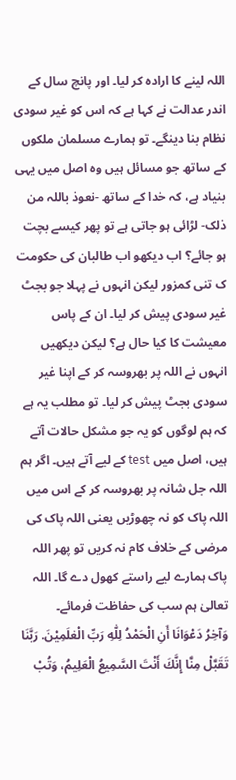اللہ لینے کا ارادہ کر لیا۔ اور پانچ سال کے اندر عدالت نے کہا ہے کہ اس کو غیر سودی نظام بنا دینگے۔ تو ہمارے مسلمان ملکوں کے ساتھ جو مسائل ہیں وہ اصل میں یہی بنیاد ہے، کہ خدا کے ساتھ -نعوذ باللہ من ذلک- لڑائی ہو جاتی ہے تو پھر کیسے بچت ہو جائے؟ اب دیکھو اب طالبان کی حکومت ک تنی کمزور لیکن انہوں نے پہلا جو بجٹ غیر سودی پیش کر لیا۔ ان کے پاس معیشت کا کیا حال ہے؟ لیکن دیکھیں انہوں نے اللہ پر بھروسہ کر کے اپنا غیر سودی بجٹ پیش کر لیا۔ تو مطلب یہ ہے کہ ہم لوگوں کو یہ جو مشکل حالات آتے ہیں، اصل میں test کے لیے آتے ہیں۔ اگر ہم اللہ جل شانہ پر بھروسہ کر کے اس میں اللہ پاک کو نہ چھوڑیں یعنی اللہ پاک کی مرضی کے خلاف کام نہ کریں تو پھر اللہ پاک ہمارے لیے راستے کھول دے گا۔ اللہ تعالیٰ ہم سب کی حفاظت فرمائے۔
وَآخِرُ دَعْوَانَا أَنِ الْحَمْدُ لِلّٰهِ رَبِّ الْعٰلَمِيْنَ. رَبَّنَا تَقَبَّلْ مِنَّا إِنَّكَ أَنْتَ السَّمِيعُ الْعَلِيمُ، وَتُبْ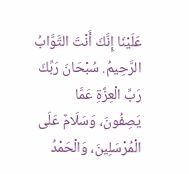عَلَيْنَا إِنَّكَ أَنْتَ التَّوَّابُ الرَّحِيمُ. سُبْحَانَ رَبِّكَ رَبِّ الْعِزَّةِ عَمَّا يَصِفُونَ، وَسَلَامٌ عَلَى الْمُرْسَلِينَ، وَالْحَمْدُ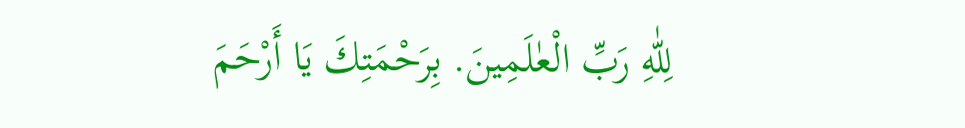لِلّٰهِ رَبِّ الْعٰلَمِينَ. بِرَحْمَتِكَ يَا أَرْحَمَ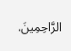الرَّاحِمِينَ.